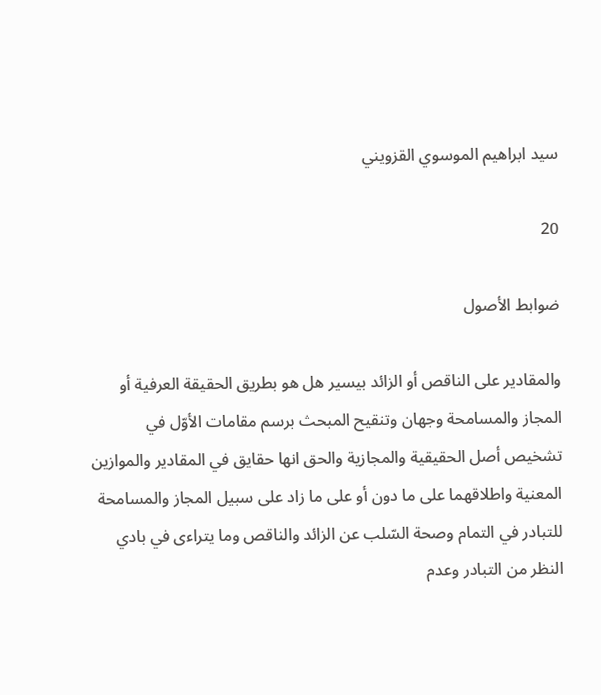سيد ابراهيم الموسوي القزويني

20

ضوابط الأصول

والمقادير على الناقص أو الزائد بيسير هل هو بطريق الحقيقة العرفية أو المجاز والمسامحة وجهان وتنقيح المبحث برسم مقامات الأوّل في تشخيص أصل الحقيقية والمجازية والحق انها حقايق في المقادير والموازين المعنية واطلاقهما على ما دون أو على ما زاد على سبيل المجاز والمسامحة للتبادر في التمام وصحة السّلب عن الزائد والناقص وما يتراءى في بادي النظر من التبادر وعدم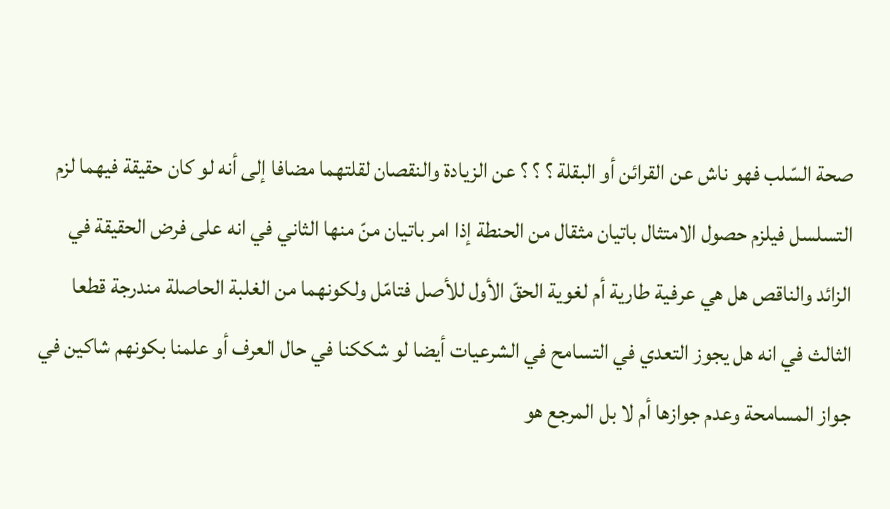صحة السّلب فهو ناش عن القرائن أو البقلة ؟ ؟ ؟ عن الزيادة والنقصان لقلتهما مضافا إلى أنه لو كان حقيقة فيهما لزم التسلسل فيلزم حصول الامتثال باتيان مثقال من الحنطة إذا امر باتيان منّ منها الثاني في انه على فرض الحقيقة في الزائد والناقص هل هي عرفية طارية أم لغوية الحقّ الأول للأصل فتامّل ولكونهما من الغلبة الحاصلة مندرجة قطعا الثالث في انه هل يجوز التعدي في التسامح في الشرعيات أيضا لو شككنا في حال العرف أو علمنا بكونهم شاكين في جواز المسامحة وعدم جوازها أم لا بل المرجع هو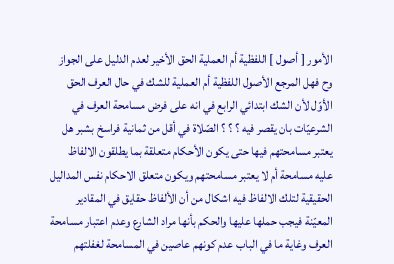الأمور [ أصول ] اللفظية أم العملية الحق الأخير لعدم الدليل على الجواز وح فهل المرجع الأصول اللفظية أم العملية للشك في حال العرف الحق الأوّل لأن الشك ابتدائي الرابع في انه على فرض مسامحة العرف في الشرعيّات بان يقصر فيه ؟ ؟ ؟ الصّلاة في أقل من ثمانية فراسخ بشبر هل يعتبر مسامحتهم فيها حتى يكون الأحكام متعلقة بما يطلقون الالفاظ عليه مسامحة أم لا يعتبر مسامحتهم ويكون متعلق الاحكام نفس المداليل الحقيقية لتلك الالفاظ فيه اشكال من أن الألفاظ حقايق في المقادير المعيّنة فيجب حملها عليها والحكم بأنها مراد الشارع وعدم اعتبار مسامحة العرف وغاية ما في الباب عدم كونهم عاصين في المسامحة لغفلتهم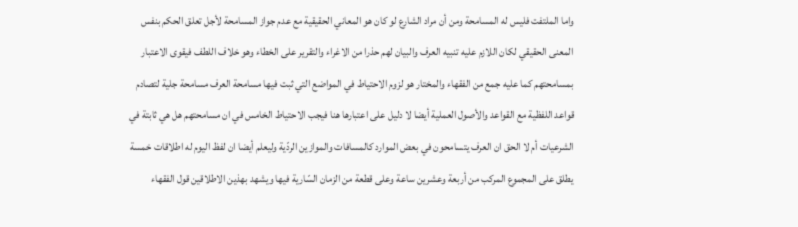واما الملتفت فليس له المسامحة ومن أن مراد الشارع لو كان هو المعاني الحقيقية مع عدم جواز المسامحة لأجل تعلق الحكم بنفس المعنى الحقيقي لكان اللازم عليه تنبيه العرف والبيان لهم حذرا من الاغراء والتقرير على الخطاء وهو خلاف اللطف فيقوى الاعتبار بمسامحتهم كما عليه جمع من الفقهاء والمختار هو لزوم الاحتياط في المواضع التي ثبت فيها مسامحة العرف مسامحة جلية لتصادم قواعد اللفظية مع القواعد والأصول العملية أيضا لا دليل على اعتبارها هنا فيجب الاحتياط الخامس في ان مسامحتهم هل هي ثابتة في الشرعيات أم لا الحق ان العرف يتسامحون في بعض الموارد كالمسافات والموازين الردّية وليعلم أيضا ان لفظ اليوم له اطلاقات خمسة يطلق على المجموع المركب من أربعة وعشرين ساعة وعلى قطعة من الزمان السّارية فيها ويشهد بهذين الاطلاقين قول الفقهاء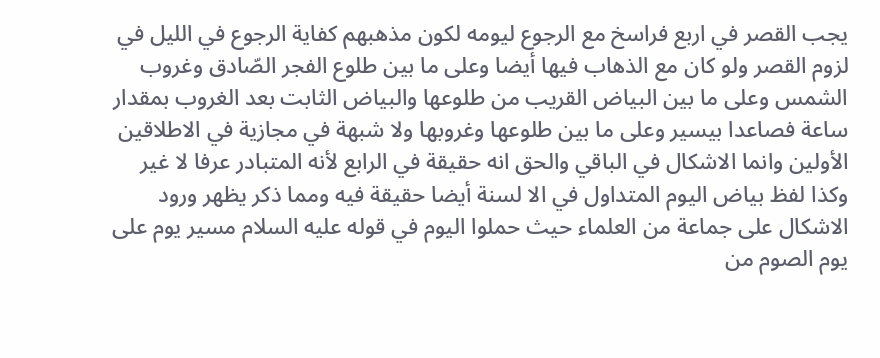يجب القصر في اربع فراسخ مع الرجوع ليومه لكون مذهبهم كفاية الرجوع في الليل في لزوم القصر ولو كان مع الذهاب فيها أيضا وعلى ما بين طلوع الفجر الصّادق وغروب الشمس وعلى ما بين البياض القريب من طلوعها والبياض الثابت بعد الغروب بمقدار ساعة فصاعدا بيسير وعلى ما بين طلوعها وغروبها ولا شبهة في مجازية في الاطلاقين الأولين وانما الاشكال في الباقي والحق انه حقيقة في الرابع لأنه المتبادر عرفا لا غير وكذا لفظ بياض اليوم المتداول في الا لسنة أيضا حقيقة فيه ومما ذكر يظهر ورود الاشكال على جماعة من العلماء حيث حملوا اليوم في قوله عليه السلام مسير يوم على يوم الصوم من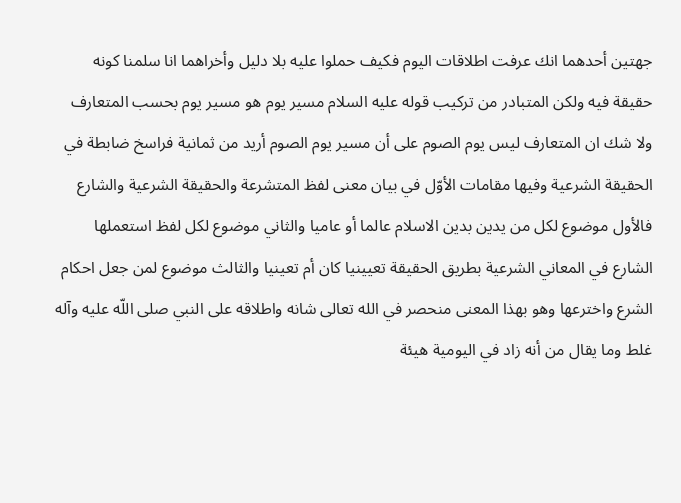جهتين أحدهما انك عرفت اطلاقات اليوم فكيف حملوا عليه بلا دليل وأخراهما انا سلمنا كونه حقيقة فيه ولكن المتبادر من تركيب قوله عليه السلام مسير يوم هو مسير يوم بحسب المتعارف ولا شك ان المتعارف ليس يوم الصوم على أن مسير يوم الصوم أريد من ثمانية فراسخ ضابطة في الحقيقة الشرعية وفيها مقامات الأوّل في بيان معنى لفظ المتشرعة والحقيقة الشرعية والشارع فالأول موضوع لكل من يدين بدين الاسلام عالما أو عاميا والثاني موضوع لكل لفظ استعملها الشارع في المعاني الشرعية بطريق الحقيقة تعيينيا كان أم تعينيا والثالث موضوع لمن جعل احكام الشرع واخترعها وهو بهذا المعنى منحصر في الله تعالى شانه واطلاقه على النبي صلى اللّه عليه وآله غلط وما يقال من أنه زاد في اليومية هيئة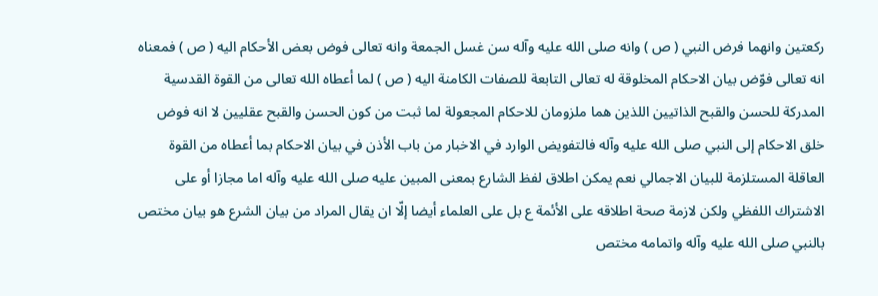ركعتين وانهما فرض النبي ( ص ) وانه صلى الله عليه وآله سن غسل الجمعة وانه تعالى فوض بعض الأحكام اليه ( ص ) فمعناه انه تعالى فوّض بيان الاحكام المخلوقة له تعالى التابعة للصفات الكامنة اليه ( ص ) لما أعطاه الله تعالى من القوة القدسية المدركة للحسن والقبح الذاتيين اللذين هما ملزومان للاحكام المجعولة لما ثبت من كون الحسن والقبح عقليين لا انه فوض خلق الاحكام إلى النبي صلى الله عليه وآله فالتفويض الوارد في الاخبار من باب الأذن في بيان الاحكام بما أعطاه من القوة العاقلة المستلزمة للبيان الاجمالي نعم يمكن اطلاق لفظ الشارع بمعنى المبين عليه صلى الله عليه وآله اما مجازا أو على الاشتراك اللفظي ولكن لازمة صحة اطلاقه على الأئمة ع بل على العلماء أيضا إلّا ان يقال المراد من بيان الشرع هو بيان مختص بالنبي صلى الله عليه وآله واتمامه مختص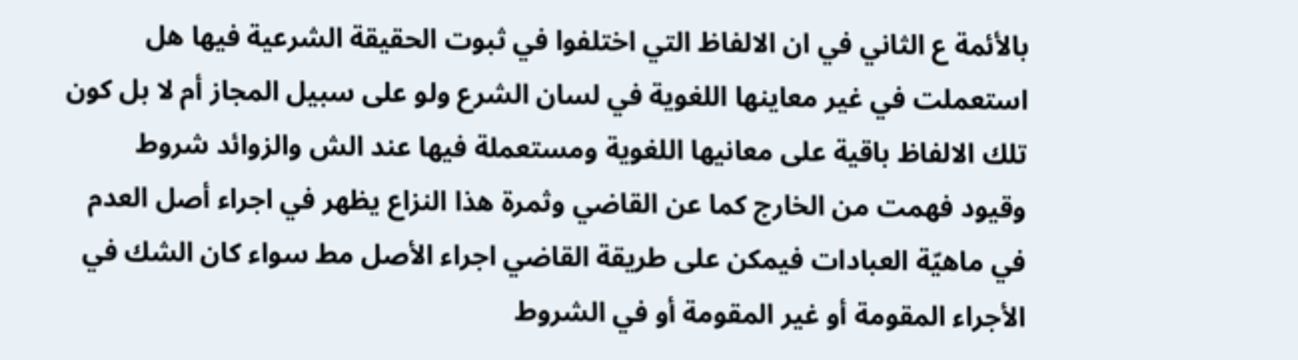بالأئمة ع الثاني في ان الالفاظ التي اختلفوا في ثبوت الحقيقة الشرعية فيها هل استعملت في غير معاينها اللغوية في لسان الشرع ولو على سبيل المجاز أم لا بل كون تلك الالفاظ باقية على معانيها اللغوية ومستعملة فيها عند الش والزوائد شروط وقيود فهمت من الخارج كما عن القاضي وثمرة هذا النزاع يظهر في اجراء أصل العدم في ماهيّة العبادات فيمكن على طريقة القاضي اجراء الأصل مط سواء كان الشك في الأجراء المقومة أو غير المقومة أو في الشروط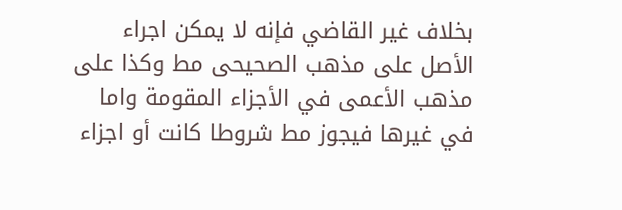بخلاف غير القاضي فإنه لا يمكن اجراء الأصل على مذهب الصحيحى مط وكذا على مذهب الأعمى في الأجزاء المقومة واما في غيرها فيجوز مط شروطا كانت أو اجزاء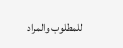للمطلوب والمراد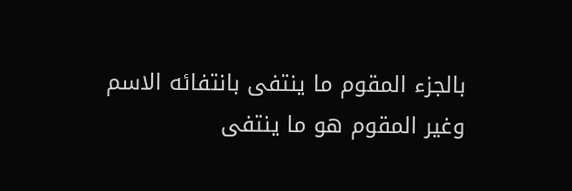بالجزء المقوم ما ينتفى بانتفائه الاسم وغير المقوم هو ما ينتفى